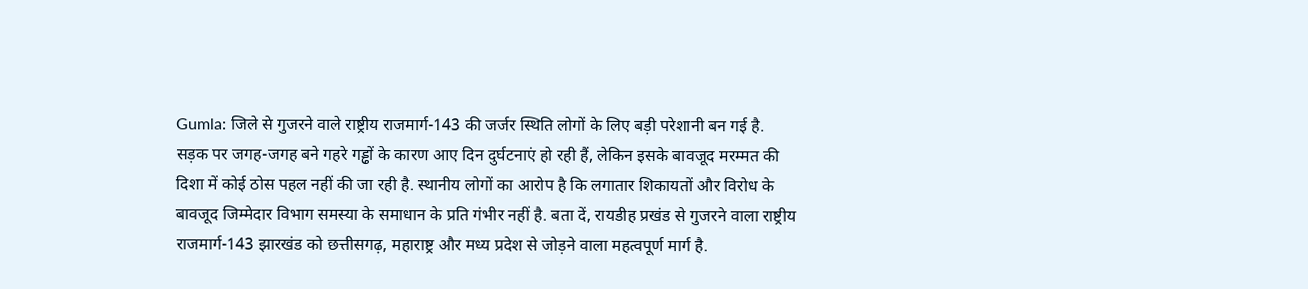Gumla: जिले से गुजरने वाले राष्ट्रीय राजमार्ग-143 की जर्जर स्थिति लोगों के लिए बड़ी परेशानी बन गई है. सड़क पर जगह-जगह बने गहरे गड्ढों के कारण आए दिन दुर्घटनाएं हो रही हैं, लेकिन इसके बावजूद मरम्मत की दिशा में कोई ठोस पहल नहीं की जा रही है. स्थानीय लोगों का आरोप है कि लगातार शिकायतों और विरोध के बावजूद जिम्मेदार विभाग समस्या के समाधान के प्रति गंभीर नहीं है. बता दें, रायडीह प्रखंड से गुजरने वाला राष्ट्रीय राजमार्ग-143 झारखंड को छत्तीसगढ़, महाराष्ट्र और मध्य प्रदेश से जोड़ने वाला महत्वपूर्ण मार्ग है.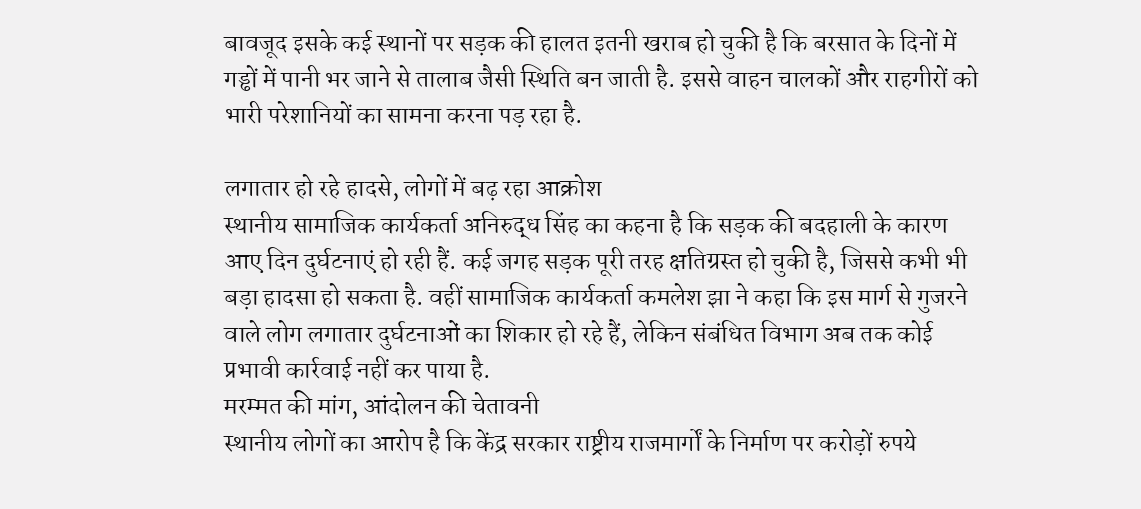बावजूद इसके कई स्थानों पर सड़क की हालत इतनी खराब हो चुकी है कि बरसात के दिनों में गड्ढों में पानी भर जाने से तालाब जैसी स्थिति बन जाती है. इससे वाहन चालकों और राहगीरों को भारी परेशानियों का सामना करना पड़ रहा है.

लगातार हो रहे हादसे, लोगों में बढ़ रहा आक्रोश
स्थानीय सामाजिक कार्यकर्ता अनिरुद्ध सिंह का कहना है कि सड़क की बदहाली के कारण आए दिन दुर्घटनाएं हो रही हैं. कई जगह सड़क पूरी तरह क्षतिग्रस्त हो चुकी है, जिससे कभी भी बड़ा हादसा हो सकता है. वहीं सामाजिक कार्यकर्ता कमलेश झा ने कहा कि इस मार्ग से गुजरने वाले लोग लगातार दुर्घटनाओं का शिकार हो रहे हैं, लेकिन संबंधित विभाग अब तक कोई प्रभावी कार्रवाई नहीं कर पाया है.
मरम्मत की मांग, आंदोलन की चेतावनी
स्थानीय लोगों का आरोप है कि केंद्र सरकार राष्ट्रीय राजमार्गों के निर्माण पर करोड़ों रुपये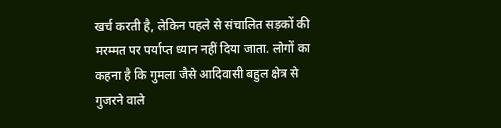खर्च करती है, लेकिन पहले से संचालित सड़कों की मरम्मत पर पर्याप्त ध्यान नहीं दिया जाता. लोगों का कहना है कि गुमला जैसे आदिवासी बहुल क्षेत्र से गुजरने वाले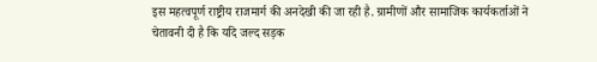इस महत्वपूर्ण राष्ट्रीय राजमार्ग की अनदेखी की जा रही है. ग्रामीणों और सामाजिक कार्यकर्ताओं ने चेतावनी दी है कि यदि जल्द सड़क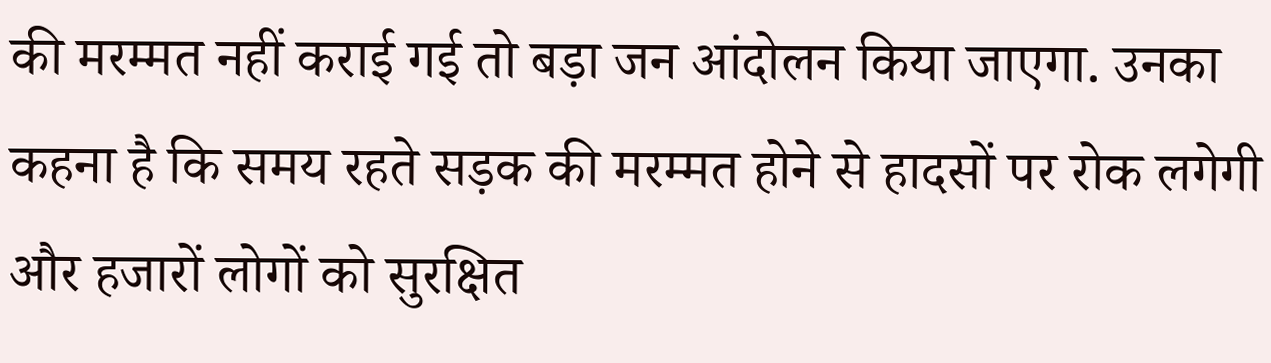की मरम्मत नहीं कराई गई तो बड़ा जन आंदोलन किया जाएगा. उनका कहना है कि समय रहते सड़क की मरम्मत होने से हादसों पर रोक लगेगी और हजारों लोगों को सुरक्षित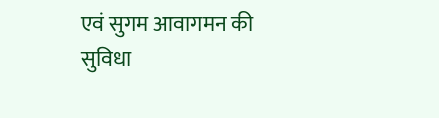एवं सुगम आवागमन की सुविधा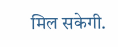मिल सकेगी.